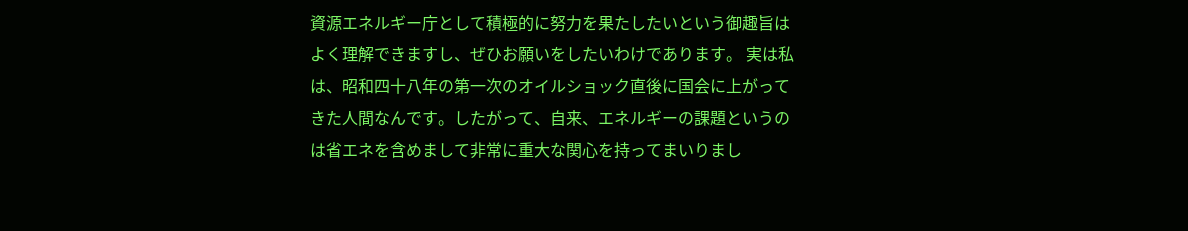資源エネルギー庁として積極的に努力を果たしたいという御趣旨はよく理解できますし、ぜひお願いをしたいわけであります。 実は私は、昭和四十八年の第一次のオイルショック直後に国会に上がってきた人間なんです。したがって、自来、エネルギーの課題というのは省エネを含めまして非常に重大な関心を持ってまいりまし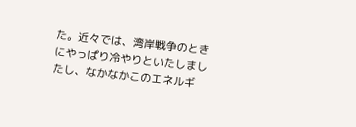た。近々では、湾岸戦争のときにやっぱり冷やりといたしましたし、なかなかこのエネルギ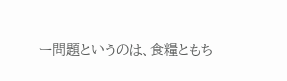ー問題というのは、食糧ともち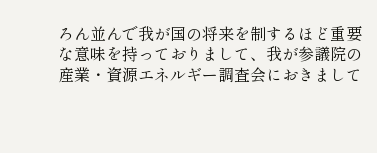ろん並んで我が国の将来を制するほど重要な意味を持っておりまして、我が参議院の産業・資源エネルギー調査会におきまして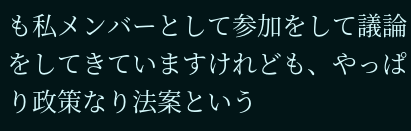も私メンバーとして参加をして議論をしてきていますけれども、やっぱり政策なり法案という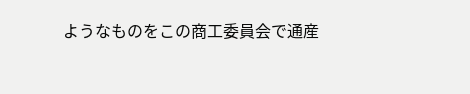ようなものをこの商工委員会で通産